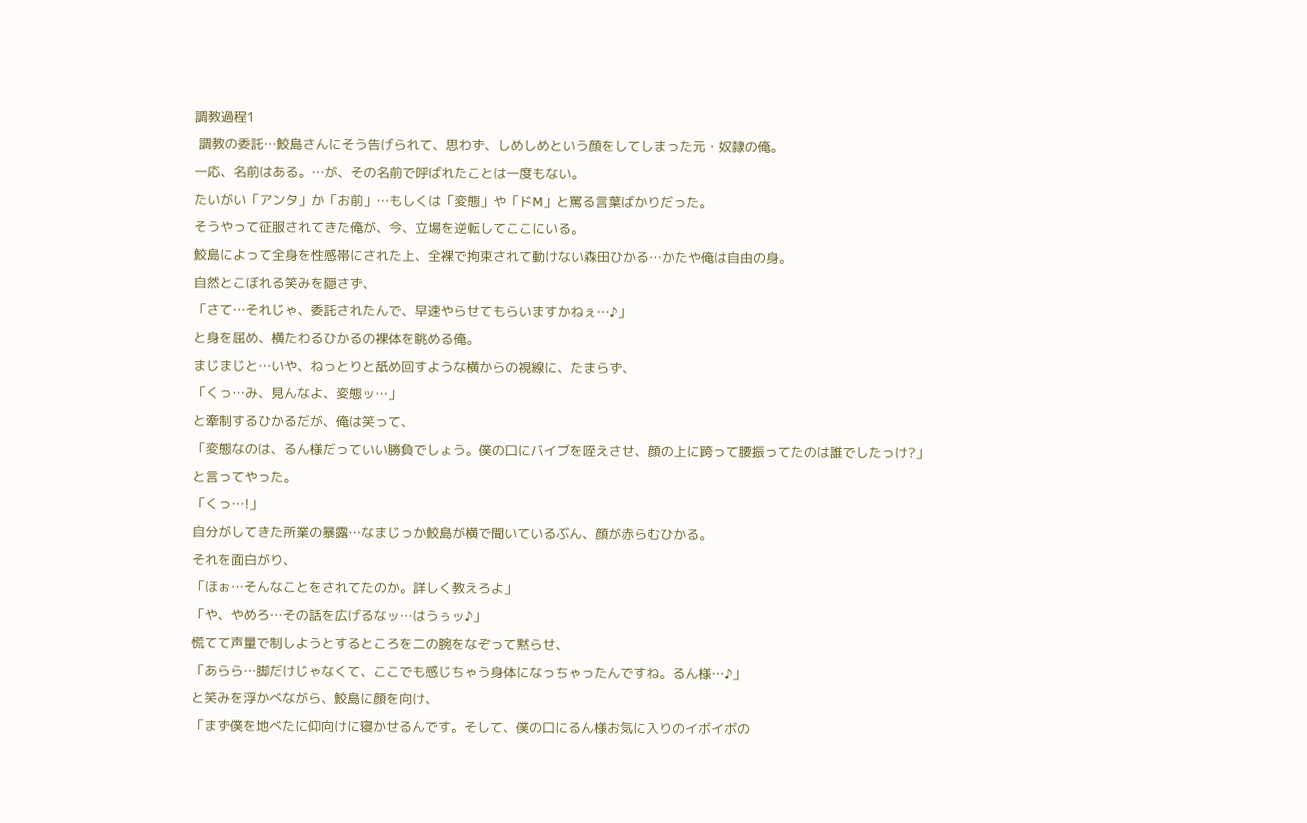調教過程1
 調教の委託…鮫島さんにそう告げられて、思わず、しめしめという顔をしてしまった元・奴隷の俺。
一応、名前はある。…が、その名前で呼ばれたことは一度もない。
たいがい「アンタ」か「お前」…もしくは「変態」や「ドM」と罵る言葉ばかりだった。
そうやって征服されてきた俺が、今、立場を逆転してここにいる。
鮫島によって全身を性感帯にされた上、全裸で拘束されて動けない森田ひかる…かたや俺は自由の身。
自然とこぼれる笑みを隠さず、
「さて…それじゃ、委託されたんで、早速やらせてもらいますかねぇ…♪」
と身を屈め、横たわるひかるの裸体を眺める俺。
まじまじと…いや、ねっとりと舐め回すような横からの視線に、たまらず、
「くっ…み、見んなよ、変態ッ…」
と牽制するひかるだが、俺は笑って、
「変態なのは、るん様だっていい勝負でしょう。僕の口にバイブを咥えさせ、顔の上に跨って腰振ってたのは誰でしたっけ?」
と言ってやった。
「くっ…!」
自分がしてきた所業の暴露…なまじっか鮫島が横で聞いているぶん、顔が赤らむひかる。
それを面白がり、
「ほぉ…そんなことをされてたのか。詳しく教えろよ」
「や、やめろ…その話を広げるなッ…はうぅッ♪」
慌てて声量で制しようとするところを二の腕をなぞって黙らせ、
「あらら…脚だけじゃなくて、ここでも感じちゃう身体になっちゃったんですね。るん様…♪」
と笑みを浮かべながら、鮫島に顔を向け、
「まず僕を地べたに仰向けに寝かせるんです。そして、僕の口にるん様お気に入りのイボイボの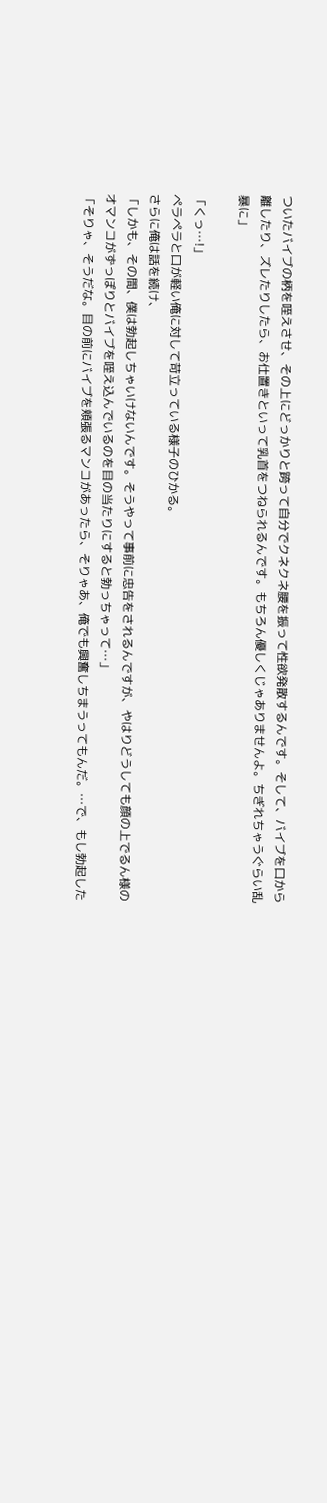ついたバイブの柄を咥えさせ、その上にどっかりと跨って自分でクネクネ腰を振って性欲発散するんです。そして、バイブを口から離したり、ズレたりしたら、お仕置きといって乳首をつねられるんです。もちろん優しくじゃありませんよ。ちぎれちゃうぐらい乱暴に」

「くっ…!」
ペラペラと口が軽い俺に対して苛立っている様子のひかる。
さらに俺は話を続け、
「しかも、その間、僕は勃起しちゃいけないんです。そうやって事前に忠告をされるんですが、やはりどうしても顔の上でるん様のオマンコがずっぽりとバイブを咥え込んでいるのを目の当たりにすると勃っちゃって…」
「そりゃ、そうだな。目の前にバイブを頬張るマンコがあったら、そりゃあ、俺でも興奮しちまうってもんだ。…で、もし勃起した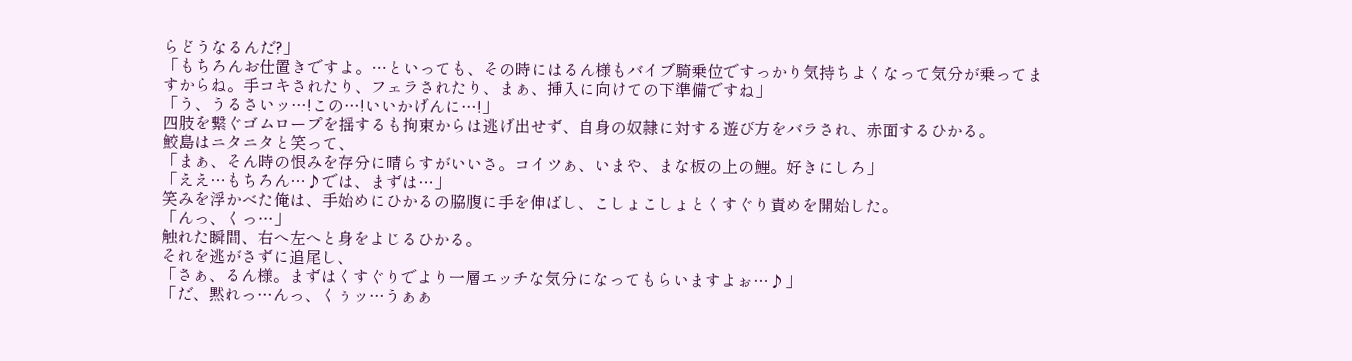らどうなるんだ?」
「もちろんお仕置きですよ。…といっても、その時にはるん様もバイブ騎乗位ですっかり気持ちよくなって気分が乗ってますからね。手コキされたり、フェラされたり、まぁ、挿入に向けての下準備ですね」
「う、うるさいッ…!この…!いいかげんに…!」
四肢を繋ぐゴムロープを揺するも拘束からは逃げ出せず、自身の奴隷に対する遊び方をバラされ、赤面するひかる。
鮫島はニタニタと笑って、
「まぁ、そん時の恨みを存分に晴らすがいいさ。コイツぁ、いまや、まな板の上の鯉。好きにしろ」
「ええ…もちろん…♪では、まずは…」
笑みを浮かべた俺は、手始めにひかるの脇腹に手を伸ばし、こしょこしょとくすぐり責めを開始した。
「んっ、くっ…」
触れた瞬間、右へ左へと身をよじるひかる。
それを逃がさずに追尾し、
「さぁ、るん様。まずはくすぐりでより一層エッチな気分になってもらいますよぉ…♪」
「だ、黙れっ…んっ、くぅッ…うぁぁ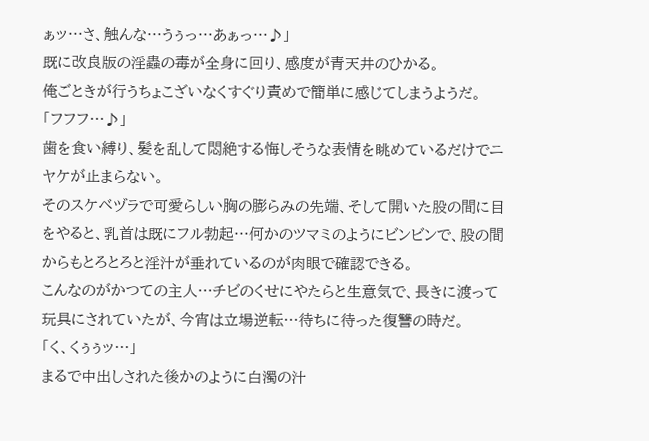ぁッ…さ、触んな…うぅっ…あぁっ…♪」
既に改良版の淫蟲の毒が全身に回り、感度が青天井のひかる。
俺ごときが行うちょこざいなくすぐり責めで簡単に感じてしまうようだ。
「フフフ…♪」
歯を食い縛り、髪を乱して悶絶する悔しそうな表情を眺めているだけでニヤケが止まらない。
そのスケベヅラで可愛らしい胸の膨らみの先端、そして開いた股の間に目をやると、乳首は既にフル勃起…何かのツマミのようにビンビンで、股の間からもとろとろと淫汁が垂れているのが肉眼で確認できる。
こんなのがかつての主人…チビのくせにやたらと生意気で、長きに渡って玩具にされていたが、今宵は立場逆転…待ちに待った復讐の時だ。
「く、くぅぅッ…」
まるで中出しされた後かのように白濁の汁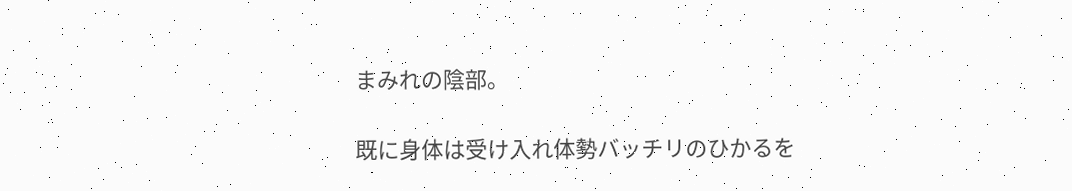まみれの陰部。

既に身体は受け入れ体勢バッチリのひかるを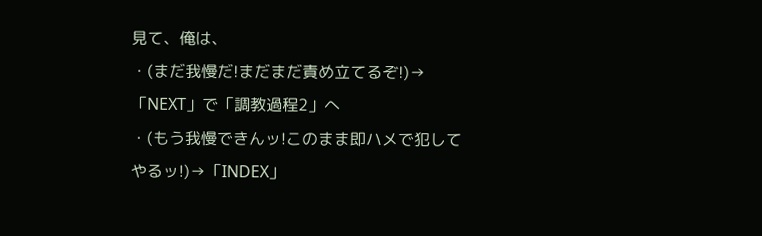見て、俺は、
・(まだ我慢だ!まだまだ責め立てるぞ!)→「NEXT」で「調教過程2」へ
・(もう我慢できんッ!このまま即ハメで犯してやるッ!)→「INDEX」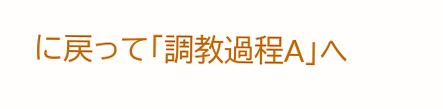に戻って「調教過程A」へ